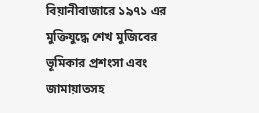বিয়ানীবাজারে ১৯৭১ এর মুক্তিযুদ্ধে শেখ মুজিবের ভূমিকার প্রশংসা এবং জামায়াতসহ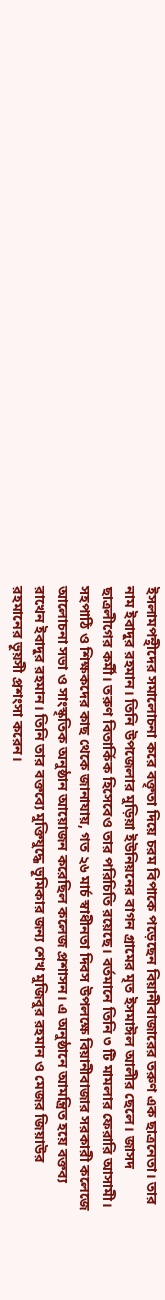ইসলামপন্থীদের সমালোচনা করে বক্তৃতা দিয়ে চরম বিপাকে পড়েছেন বিয়ানীবাজারের তরুণ এক ছাত্রনেতা। তার নাম ইবাদুর রহমান। তিনি উপজেলার মুড়িয়া ইউনিয়নের বাগন গ্রামের মৃত ইসমাঈল আলীর ছেলে। জাসদ ছাত্রলীগের কর্মী। তরুণ বিতার্কিক হিসেবেও তার পরিচিতি রয়েছে। বর্তমানে তিনি ৩ টি মামলার ফেরারি আসামী।
সহপাঠি ও শিক্ষকদের কাছ থেকে জানাযায়, গত ২৬ মার্চ স্বাধীনতা দিবস উপলক্ষে বিয়ানীবাজার সরকারী কলেজে আলোচনা সভা ও সাংস্কৃতিক অনুষ্ঠান আয়োজন করেছিল কলেজ প্রশাসন। এ অনুষ্ঠানে আমন্ত্রিত হয়ে বক্তব্য রাখেন ইবাদুর রহমান। তিনি তার বক্তব্যে মুক্তিযুদ্ধে ভূমিকার জন্য শেখ মুজিবুর রহমান ও মেজর জিয়াউর রহমানের ভূয়সী প্রশংসা করেন।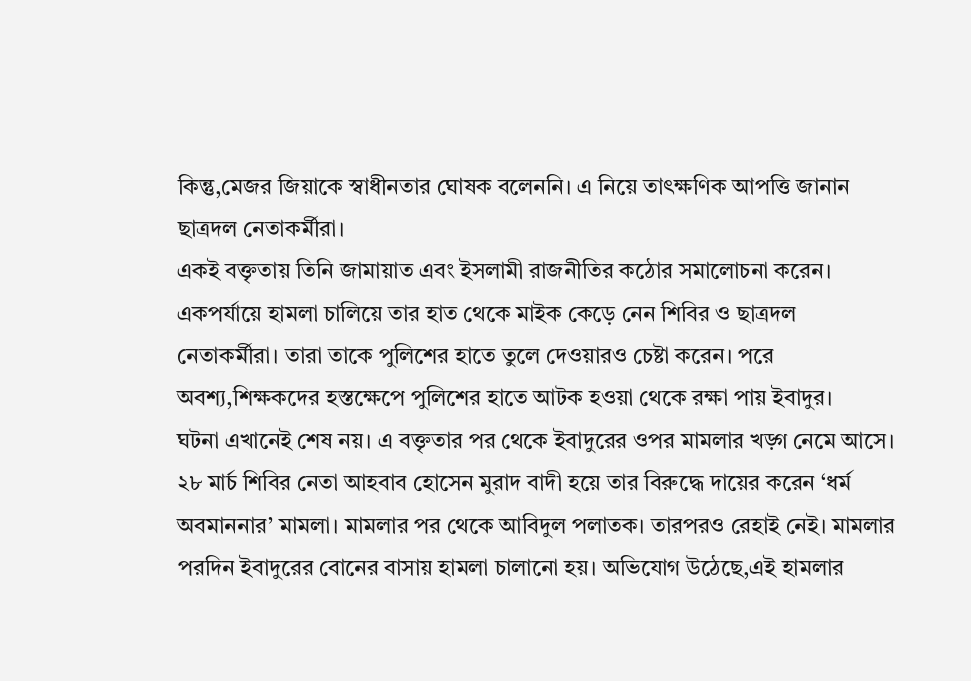কিন্তু,মেজর জিয়াকে স্বাধীনতার ঘোষক বলেননি। এ নিয়ে তাৎক্ষণিক আপত্তি জানান ছাত্রদল নেতাকর্মীরা।
একই বক্তৃতায় তিনি জামায়াত এবং ইসলামী রাজনীতির কঠোর সমালোচনা করেন। একপর্যায়ে হামলা চালিয়ে তার হাত থেকে মাইক কেড়ে নেন শিবির ও ছাত্রদল নেতাকর্মীরা। তারা তাকে পুলিশের হাতে তুলে দেওয়ারও চেষ্টা করেন। পরে অবশ্য,শিক্ষকদের হস্তক্ষেপে পুলিশের হাতে আটক হওয়া থেকে রক্ষা পায় ইবাদুর।
ঘটনা এখানেই শেষ নয়। এ বক্তৃতার পর থেকে ইবাদুরের ওপর মামলার খড়্গ নেমে আসে। ২৮ মার্চ শিবির নেতা আহবাব হোসেন মুরাদ বাদী হয়ে তার বিরুদ্ধে দায়ের করেন ‘ধর্ম অবমাননার’ মামলা। মামলার পর থেকে আবিদুল পলাতক। তারপরও রেহাই নেই। মামলার পরদিন ইবাদুরের বোনের বাসায় হামলা চালানো হয়। অভিযোগ উঠেছে,এই হামলার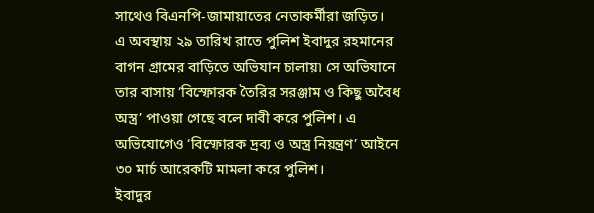সাথেও বিএনপি-জামায়াতের নেতাকর্মীরা জড়িত।
এ অবস্থায় ২৯ তারিখ রাতে পুলিশ ইবাদুর রহমানের বাগন গ্রামের বাড়িতে অভিযান চালায়৷ সে অভিযানে তার বাসায় ‘বিস্ফোরক তৈরির সরঞ্জাম ও কিছু অবৈধ অস্ত্র’ পাওয়া গেছে বলে দাবী করে পুলিশ। এ অভিযোগেও ‘বিস্ফোরক দ্রব্য ও অস্ত্র নিয়ন্ত্রণ’ আইনে ৩০ মার্চ আরেকটি মামলা করে পুলিশ।
ইবাদুর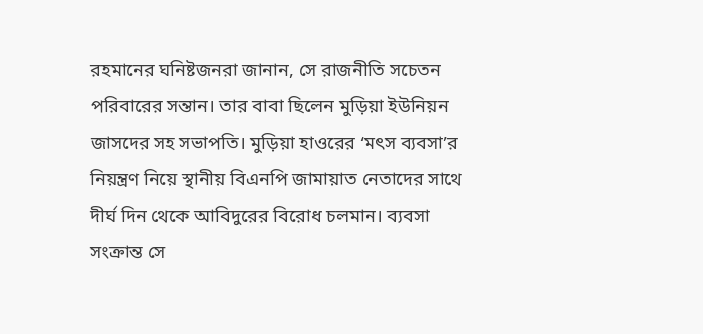রহমানের ঘনিষ্টজনরা জানান, সে রাজনীতি সচেতন পরিবারের সন্তান। তার বাবা ছিলেন মুড়িয়া ইউনিয়ন জাসদের সহ সভাপতি। মুড়িয়া হাওরের ‘মৎস ব্যবসা’র নিয়ন্ত্রণ নিয়ে স্থানীয় বিএনপি জামায়াত নেতাদের সাথে দীর্ঘ দিন থেকে আবিদুরের বিরোধ চলমান। ব্যবসা সংক্রান্ত সে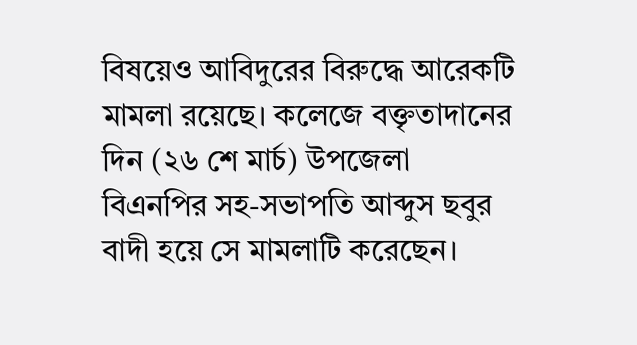বিষয়েও আবিদুরের বিরুদ্ধে আরেকটি মামলা রয়েছে। কলেজে বক্তৃতাদানের দিন (২৬ শে মার্চ) উপজেলা বিএনপির সহ-সভাপতি আব্দুস ছবুর বাদী হয়ে সে মামলাটি করেছেন।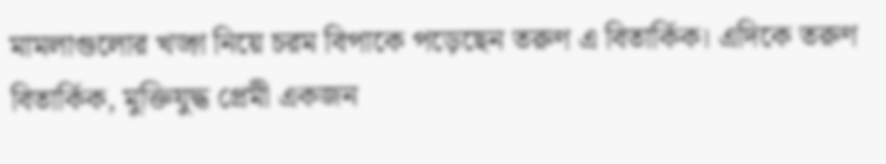মামলাগুলোর খড়্গ নিয়ে চরম বিপাকে পড়েছেন তরুণ এ বিতার্কিক। এদিকে তরুণ বিতার্কিক, মুক্তিযুদ্ধ প্রেমী একজন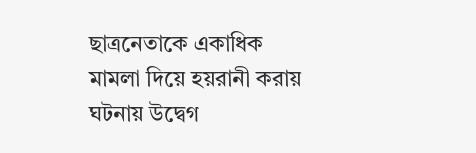ছাত্রনেতাকে একাধিক মামলা দিয়ে হয়রানী করায় ঘটনায় উদ্বেগ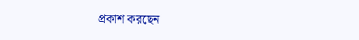প্রকাশ করছেন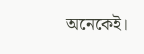অনেকেই।